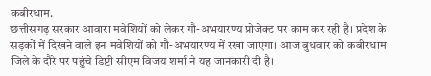कबीरधाम.
छत्तीसगढ़ सरकार आवारा मवेशियों को लेकर गौ-अभयारण्य प्रोजेक्ट पर काम कर रही है। प्रदेश के सड़कों में दिखने वाले इन मवेशियों को गौ-अभयारण्य में रखा जाएगा। आज बुधवार को कबीरधाम जिले के दौरे पर पहुंचे डिप्टी सीएम विजय शर्मा ने यह जानकारी दी है।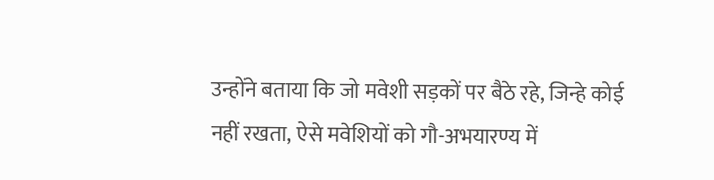उन्होंने बताया कि जो मवेशी सड़कों पर बैठे रहे, जिन्हे कोई नहीं रखता, ऐसे मवेशियों को गौ-अभयारण्य में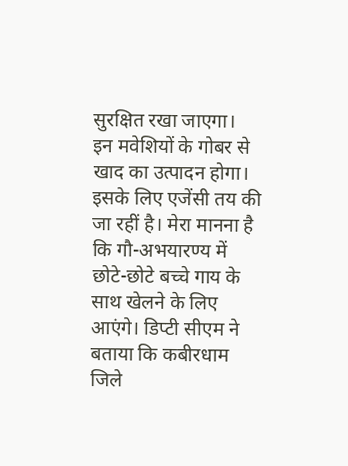सुरक्षित रखा जाएगा।
इन मवेशियों के गोबर से खाद का उत्पादन होगा। इसके लिए एजेंसी तय की जा रहीं है। मेरा मानना है कि गौ-अभयारण्य में छोटे-छोटे बच्चे गाय के साथ खेलने के लिए आएंगे। डिप्टी सीएम ने बताया कि कबीरधाम जिले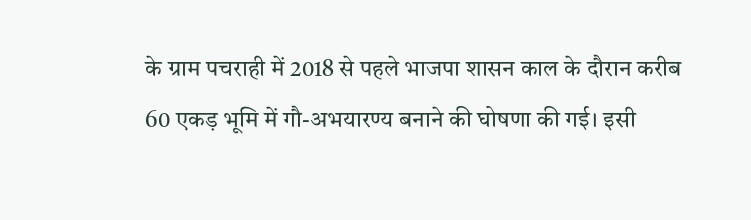के ग्राम पचराही में 2018 से पहले भाजपा शासन काल के दौरान करीब 60 एकड़ भूमि में गौ-अभयारण्य बनाने की घोषणा की गई। इसी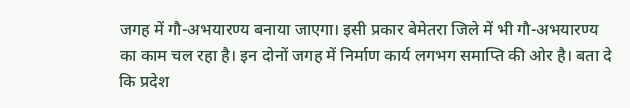जगह में गौ-अभयारण्य बनाया जाएगा। इसी प्रकार बेमेतरा जिले में भी गौ-अभयारण्य का काम चल रहा है। इन दोनों जगह में निर्माण कार्य लगभग समाप्ति की ओर है। बता दे कि प्रदेश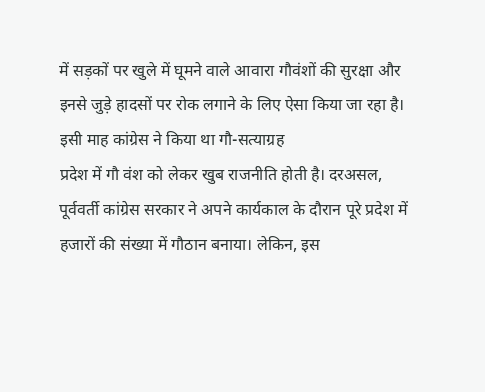में सड़कों पर खुले में घूमने वाले आवारा गौवंशों की सुरक्षा और इनसे जुड़े हादसों पर रोक लगाने के लिए ऐसा किया जा रहा है।
इसी माह कांग्रेस ने किया था गौ-सत्याग्रह
प्रदेश में गौ वंश को लेकर खुब राजनीति होती है। दरअसल, पूर्ववर्ती कांग्रेस सरकार ने अपने कार्यकाल के दौरान पूरे प्रदेश में हजारों की संख्या में गौठान बनाया। लेकिन, इस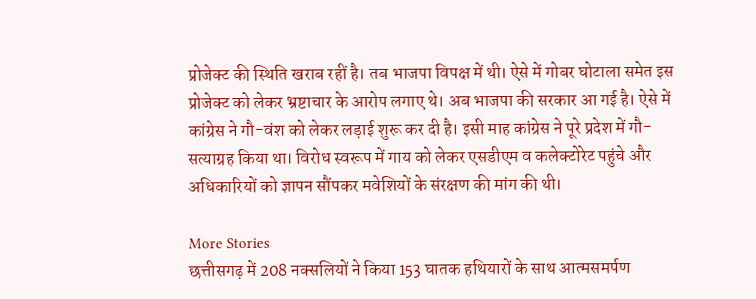प्रोजेक्ट की स्थिति खराब रहीं है। तब भाजपा विपक्ष में थी। ऐसे में गोबर घोटाला समेत इस प्रोजेक्ट को लेकर भ्रष्टाचार के आरोप लगाए थे। अब भाजपा की सरकार आ गई है। ऐसे में कांग्रेस ने गौ-वंश को लेकर लड़ाई शुरू कर दी है। इसी माह कांग्रेस ने पूरे प्रदेश में गौ-सत्याग्रह किया था। विरोध स्वरूप में गाय को लेकर एसडीएम व कलेक्टोरेट पहुंचे और अधिकारियों को ज्ञापन सौंपकर मवेशियों के संरक्षण की मांग की थी।

More Stories
छत्तीसगढ़ में 208 नक्सलियों ने किया 153 घातक हथियारों के साथ आत्मसमर्पण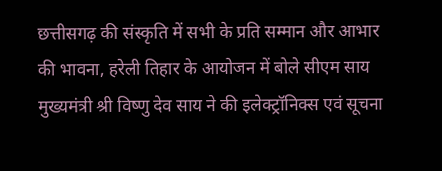छत्तीसगढ़ की संस्कृति में सभी के प्रति सम्मान और आभार की भावना, हरेली तिहार के आयोजन में बोले सीएम साय
मुख्यमंत्री श्री विष्णु देव साय ने की इलेक्ट्रॉनिक्स एवं सूचना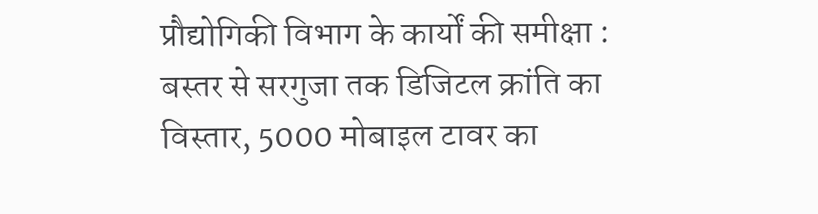प्रौद्योगिकी विभाग के कार्यों की समीक्षा : बस्तर से सरगुजा तक डिजिटल क्रांति का विस्तार, 5000 मोबाइल टावर का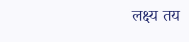लक्ष्य तय